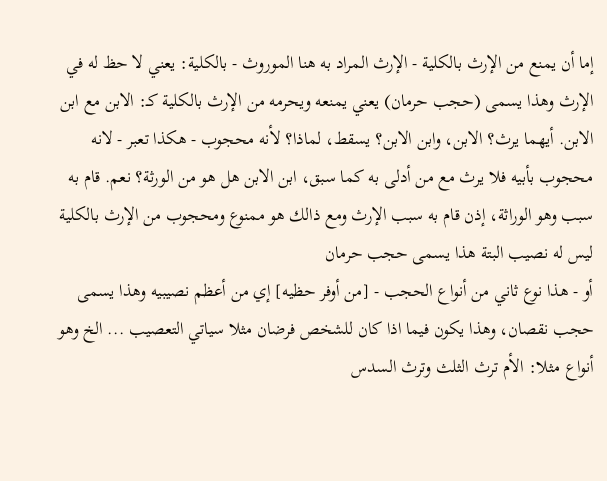إما أن يمنع من الإرث بالكلية - الإرث المراد به هنا الموروث - بالكلية: يعني لا حظ له في الإرث وهذا يسمى (حجب حرمان) يعني يمنعه ويحرمه من الإرث بالكلية كـ: الابن مع ابن الابن. أيهما يرث؟ الابن، وابن الابن؟ يسقط، لماذا؟ لأنه محجوب - هكذا تعبر - لانه محجوب بأبيه فلا يرث مع من أدلى به كما سبق، ابن الابن هل هو من الورثة؟ نعم. قام به سبب وهو الوراثة، إذن قام به سبب الإرث ومع ذالك هو ممنوع ومحجوب من الإرث بالكلية ليس له نصيب البتة هذا يسمى حجب حرمان
أو - هذا نوع ثاني من أنواع الحجب - [من أوفر حظيه] إي من أعظم نصيبيه وهذا يسمى حجب نقصان، وهذا يكون فيما اذا كان للشخص فرضان مثلا سياتي التعصيب ... الخ وهو أنواع مثلا: الأم ترث الثلث وترث السدس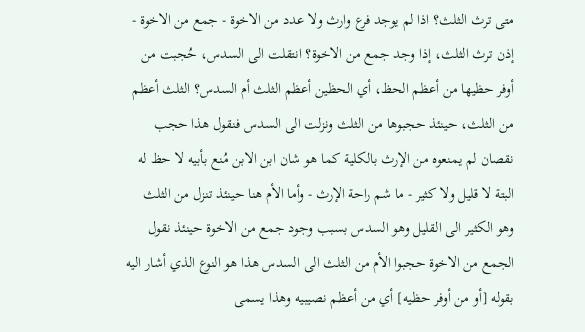متى ترث الثلث؟ اذا لم يوجد فرع وارث ولا عدد من الاخوة - جمع من الاخوة - إذن ترث الثلث، إذا وجد جمع من الاخوة؟ انتقلت الى السدس، حُجبت من أوفر حظيها من أعظم الحظ، أي الحظين أعظم الثلث أم السدس؟ الثلث أعظم من الثلث، حينئذ حجبوها من الثلث ونزلت الى السدس فنقول هذا حجب نقصان لم يمنعوه من الإرث بالكلية كما هو شان ابن الابن مُنع بأبيه لا حظ له البتة لا قليل ولا كثير - ما شم راحة الإرث - وأما الأم هنا حينئذ تنزل من الثلث وهو الكثير الى القليل وهو السدس بسبب وجود جمع من الاخوة حينئذ نقول الجمع من الاخوة حجبوا الأم من الثلث الى السدس هذا هو النوع الذي أشار اليه بقوله [أو من أوفر حظيه] أي من أعظم نصيبيه وهذا يسمى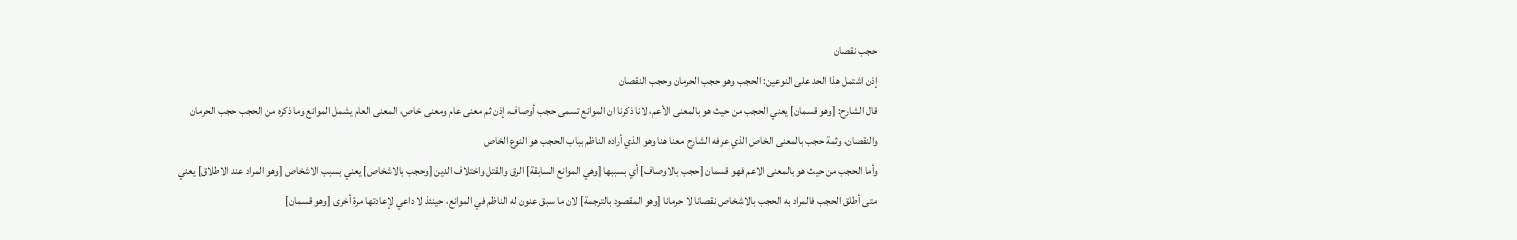حجب نقصان
إذن اشتمل هذا الحد على النوعين: الحجب وهو حجب الحرمان وحجب النقصان
قال الشارح: [وهو قسمان] يعني الحجب من حيث هو بالمعنى الأعم، لانا ذكرنا ان الموانع تسمى حجب أوصاف، إذن ثم معنى عام ومعنى خاص، المعنى العام يشمل الموانع وما ذكره من الحجب حجب الحرمان والنقصان، وثمة حجب بالمعنى الخاص الذي عرفه الشارح معنا هنا وهو الذي أراده الناظم بباب الحجب هو النوع الخاص
وأما الحجب من حيث هو بالمعنى الاعم فهو قسمان [حجب بالاوصاف] أي بسببها [وهي الموانع السابقة] الرق والقتل واختلاف الدين [وحجب بالاشخاص] يعني بسبب الاشخاص [وهو المراد عند الاطلاق] يعني متى أطلق الحجب فالمراد به الحجب بالاشخاص نقصانا لا حرمانا [وهو المقصود بالترجمة] لان ما سبق عنون له الناظم في الموانع، حينئذ لا داعي لإعادتها مرة أخرى [وهو قسمان]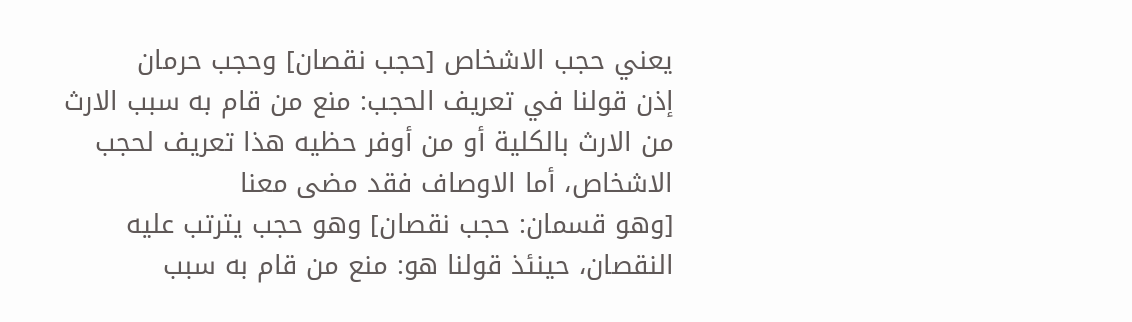يعني حجب الاشخاص [حجب نقصان] وحجب حرمان
إذن قولنا في تعريف الحجب: منع من قام به سبب الارث من الارث بالكلية أو من أوفر حظيه هذا تعريف لحجب الاشخاص، أما الاوصاف فقد مضى معنا
[وهو قسمان: حجب نقصان] وهو حجب يترتب عليه النقصان، حينئذ قولنا هو: منع من قام به سبب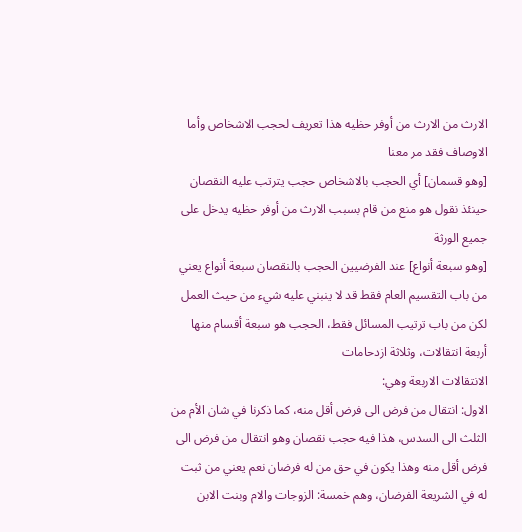الارث من الارث من أوفر حظيه هذا تعريف لحجب الاشخاص وأما الاوصاف فقد مر معنا
[وهو قسمان] أي الحجب بالاشخاص حجب يترتب عليه النقصان حينئذ نقول هو منع من قام بسبب الارث من أوفر حظيه يدخل على جميع الورثة
[وهو سبعة أنواع] عند الفرضيين الحجب بالنقصان سبعة أنواع يعني من باب التقسيم العام فقط قد لا ينبني عليه شيء من حيث العمل لكن من باب ترتيب المسائل فقط، الحجب هو سبعة أقسام منها أربعة انتقالات، وثلاثة ازدحامات
الانتقالات الاربعة وهي:
الاول: انتقال من فرض الى فرض أقل منه، كما ذكرنا في شان الأم من الثلث الى السدس، هذا فيه حجب نقصان وهو انتقال من فرض الى فرض أقل منه وهذا يكون في حق من له فرضان نعم يعني من ثبت له في الشريعة الفرضان، وهم خمسة: الزوجات والام وبنت الابن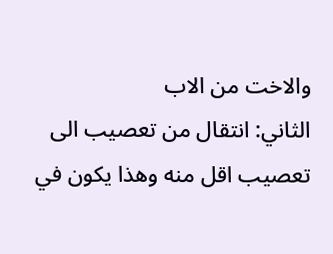والاخت من الاب
الثاني: انتقال من تعصيب الى تعصيب اقل منه وهذا يكون في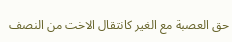حق العصبة مع الغير كانتقال الاخت من النصف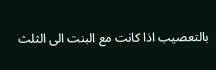بالتعصيب اذا كانت مع البنت الى الثلث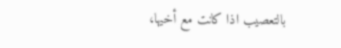بالتعصيب اذا كانت مع أخيها،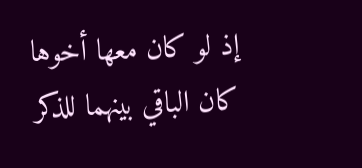إذ لو كان معها أخوها كان الباقي بينهما للذكر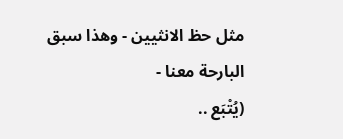مثل حظ الانثيين - وهذا سبق البارحة معنا -
(يُتْبَع ..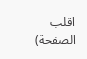اقلب الصفحة)